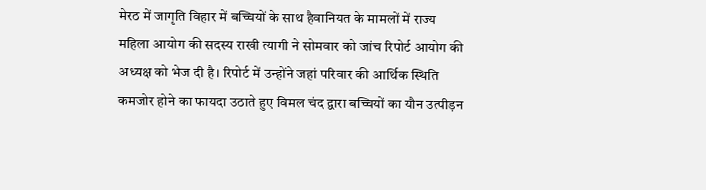मेरठ में जागृति विहार में बच्चियों के साथ हैवानियत के मामलों में राज्य महिला आयोग की सदस्य राखी त्यागी ने सोमवार को जांच रिपोर्ट आयोग की अध्यक्ष को भेज दी है। रिपोर्ट में उन्होंने जहां परिवार की आर्थिक स्थिति कमजोर होने का फायदा उठाते हुए विमल चंद द्वारा बच्चियों का यौन उत्पीड़न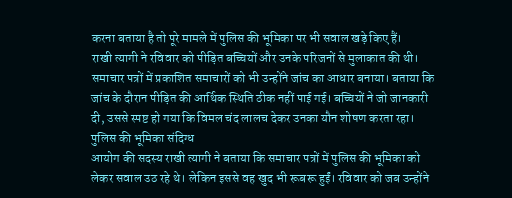करना बताया है तो पूरे मामले में पुलिस की भूमिका पर भी सवाल खड़े किए हैं।
राखी त्यागी ने रविवार को पीड़ित बच्चियों और उनके परिजनों से मुलाकात की थी। समाचार पत्रों में प्रकाशित समाचारों को भी उन्होंने जांच का आधार बनाया। बताया कि जांच के दौरान पीड़ित की आर्थिक स्थिति ठीक नहीं पाई गई। बच्चियों ने जो जानकारी दी, उससे स्पष्ट हो गया कि विमल चंद लालच देकर उनका यौन शोषण करता रहा।
पुलिस की भूमिका संदिग्ध
आयोग की सदस्य राखी त्यागी ने बताया कि समाचार पत्रों में पुलिस की भूमिका को लेकर सवाल उठ रहे थे। लेकिन इससे वह खुद भी रूबरू हुईं। रविवार को जब उन्होंने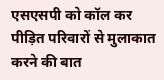एसएसपी को कॉल कर पीड़ित परिवारों से मुलाकात करने की बात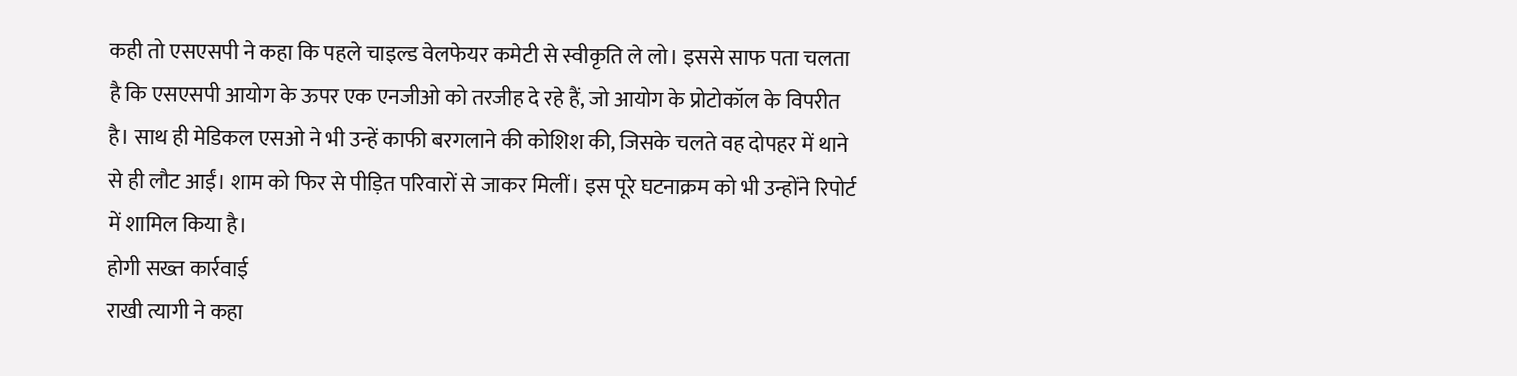कही तो एसएसपी ने कहा कि पहले चाइल्ड वेलफेयर कमेटी से स्वीकृति ले लो। इससे साफ पता चलता है कि एसएसपी आयोग के ऊपर एक एनजीओ को तरजीह दे रहे हैं, जो आयोग के प्रोटोकॉल के विपरीत है। साथ ही मेडिकल एसओ ने भी उन्हें काफी बरगलाने की कोशिश की, जिसके चलते वह दोपहर में थाने से ही लौट आईं। शाम को फिर से पीड़ित परिवारों से जाकर मिलीं। इस पूरे घटनाक्रम को भी उन्होंने रिपोर्ट में शामिल किया है।
होगी सख्त कार्रवाई
राखी त्यागी ने कहा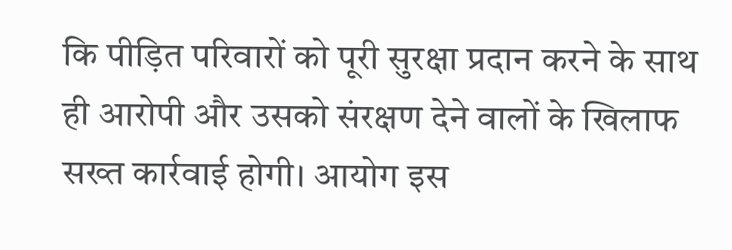कि पीड़ित परिवारों को पूरी सुरक्षा प्रदान करने के साथ ही आरोपी और उसको संरक्षण देने वालों के खिलाफ सख्त कार्रवाई होगी। आयोग इस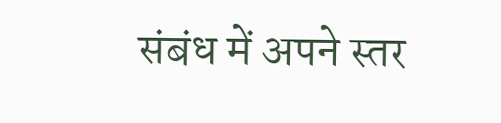संबंध में अपने स्तर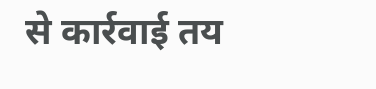से कार्रवाई तय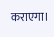कराएगा।